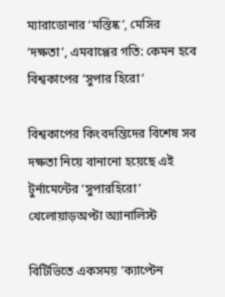ম্যারাডোনার ‘মস্তিষ্ক’, মেসির ‘দক্ষতা’, এমবাপ্পের গতি: কেমন হবে বিশ্বকাপের ‘সুপার হিরো’

বিশ্বকাপের কিংবদন্তিদের বিশেষ সব দক্ষতা নিয়ে বানানো হয়েছে এই টুর্নামেন্টের ‘সুপারহিরো’ খেলোয়াড়অপ্টা অ্যানালিস্ট

বিটিভিতে একসময় ‘ক্যাপ্টেন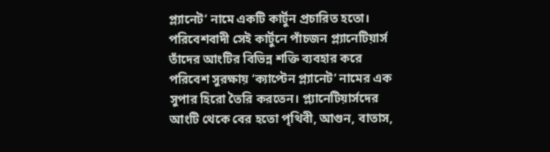প্ল্যানেট’ নামে একটি কার্টুন প্রচারিত হতো। পরিবেশবাদী সেই কার্টুনে পাঁচজন প্ল্যানেটিয়ার্স তাঁদের আংটির বিভিন্ন শক্তি ব্যবহার করে পরিবেশ সুরক্ষায় ‘ক্যাপ্টেন প্ল্যানেট’ নামের এক সুপার হিরো তৈরি করতেন। প্ল্যানেটিয়ার্সদের আংটি থেকে বের হতো পৃথিবী, আগুন, বাতাস,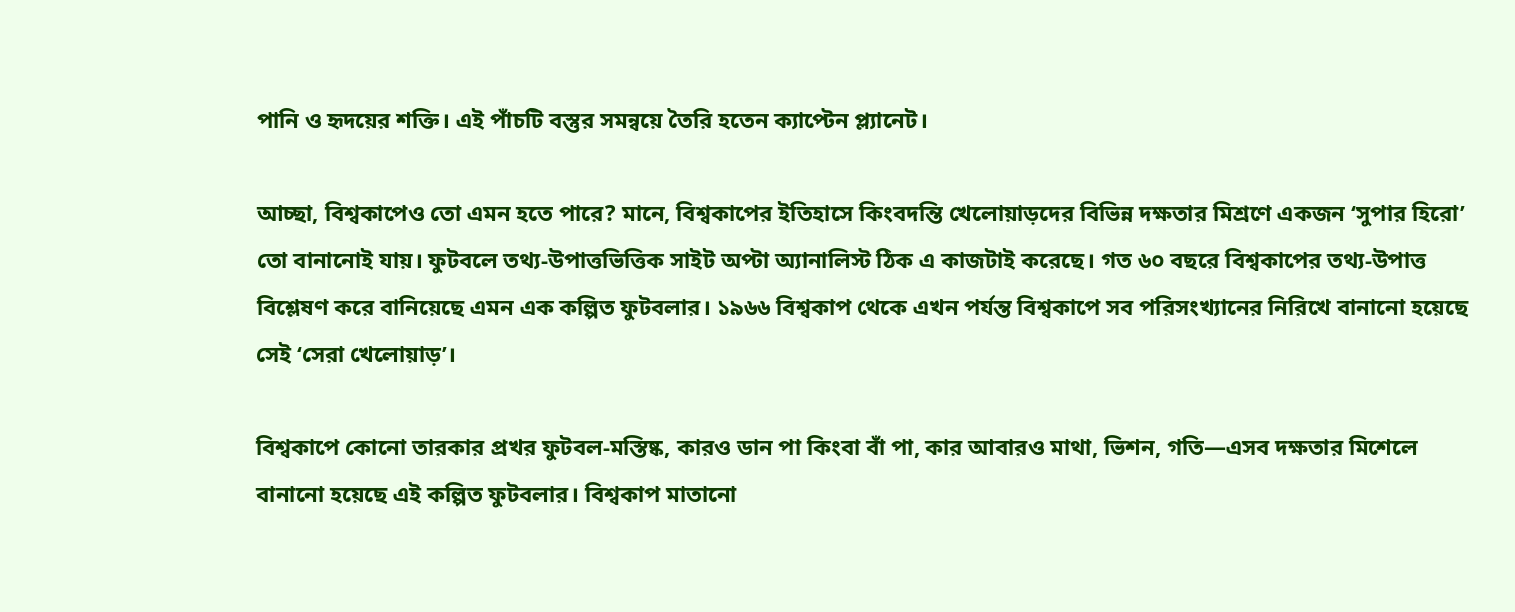পানি ও হৃদয়ের শক্তি। এই পাঁচটি বস্তুর সমন্বয়ে তৈরি হতেন ক্যাপ্টেন প্ল্যানেট।

আচ্ছা, বিশ্বকাপেও তো এমন হতে পারে? মানে, বিশ্বকাপের ইতিহাসে কিংবদন্তি খেলোয়াড়দের বিভিন্ন দক্ষতার মিশ্রণে একজন ‘সুপার হিরো’ তো বানানোই যায়। ফুটবলে তথ্য-উপাত্তভিত্তিক সাইট অপ্টা অ্যানালিস্ট ঠিক এ কাজটাই করেছে। গত ৬০ বছরে বিশ্বকাপের তথ্য-উপাত্ত বিশ্লেষণ করে বানিয়েছে এমন এক কল্পিত ফুটবলার। ১৯৬৬ বিশ্বকাপ থেকে এখন পর্যন্ত বিশ্বকাপে সব পরিসংখ্যানের নিরিখে বানানো হয়েছে সেই ‘সেরা খেলোয়াড়’।

বিশ্বকাপে কোনো তারকার প্রখর ফুটবল-মস্তিষ্ক, কারও ডান পা কিংবা বাঁ পা, কার আবারও মাথা, ভিশন, গতি—এসব দক্ষতার মিশেলে বানানো হয়েছে এই কল্পিত ফুটবলার। বিশ্বকাপ মাতানো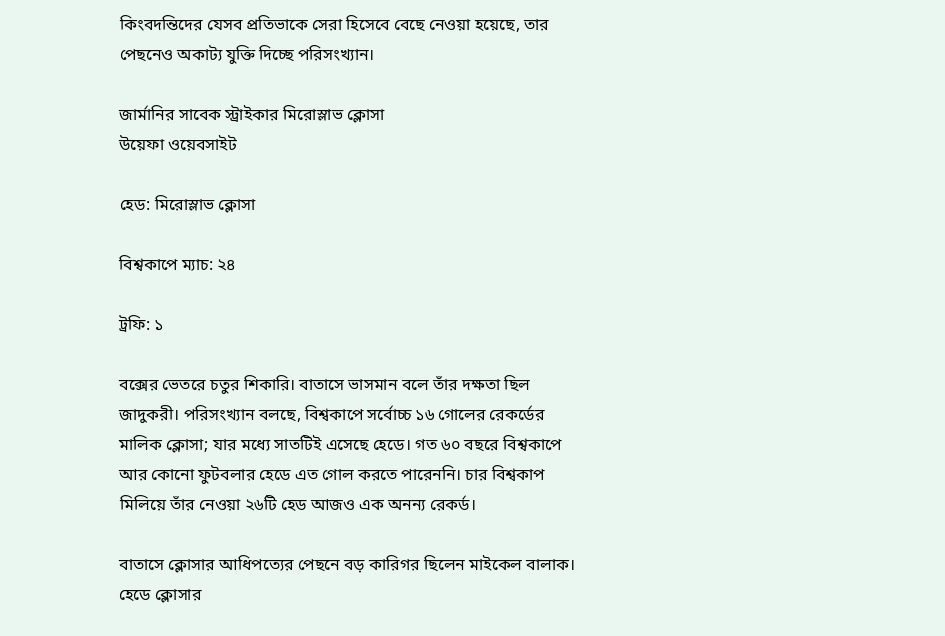কিংবদন্তিদের যেসব প্রতিভাকে সেরা হিসেবে বেছে নেওয়া হয়েছে, তার পেছনেও অকাট্য যুক্তি দিচ্ছে পরিসংখ্যান।

জার্মানির সাবেক স্ট্রাইকার মিরোস্লাভ ক্লোসা
উয়েফা ওয়েবসাইট

হেড: মিরোস্লাভ ক্লোসা

বিশ্বকাপে ম্যাচ: ২৪

ট্রফি: ১

বক্সের ভেতরে চতুর শিকারি। বাতাসে ভাসমান বলে তাঁর দক্ষতা ছিল জাদুকরী। পরিসংখ্যান বলছে, বিশ্বকাপে সর্বোচ্চ ১৬ গোলের রেকর্ডের মালিক ক্লোসা; যার মধ্যে সাতটিই এসেছে হেডে। গত ৬০ বছরে বিশ্বকাপে আর কোনো ফুটবলার হেডে এত গোল করতে পারেননি। চার বিশ্বকাপ মিলিয়ে তাঁর নেওয়া ২৬টি হেড আজও এক অনন্য রেকর্ড।

বাতাসে ক্লোসার আধিপত্যের পেছনে বড় কারিগর ছিলেন মাইকেল বালাক। হেডে ক্লোসার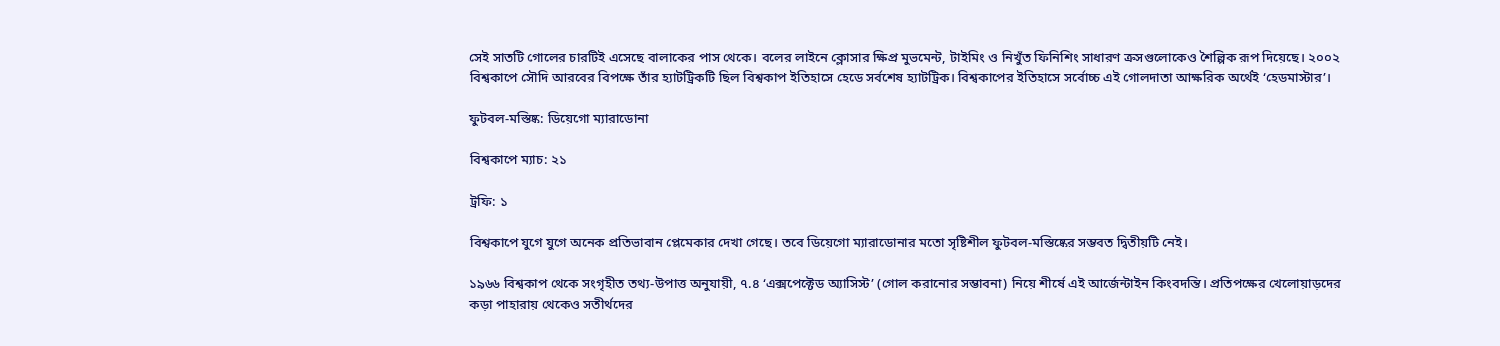সেই সাতটি গোলের চারটিই এসেছে বালাকের পাস থেকে। বলের লাইনে ক্লোসার ক্ষিপ্র মুভমেন্ট, টাইমিং ও নিখুঁত ফিনিশিং সাধারণ ক্রসগুলোকেও শৈল্পিক রূপ দিয়েছে। ২০০২ বিশ্বকাপে সৌদি আরবের বিপক্ষে তাঁর হ্যাটট্রিকটি ছিল বিশ্বকাপ ইতিহাসে হেডে সর্বশেষ হ্যাটট্রিক। বিশ্বকাপের ইতিহাসে সর্বোচ্চ এই গোলদাতা আক্ষরিক অর্থেই ‘হেডমাস্টার’।

ফুটবল-মস্তিষ্ক: ডিয়েগো ম্যারাডোনা

বিশ্বকাপে ম্যাচ: ২১

ট্রফি: ১

বিশ্বকাপে যুগে যুগে অনেক প্রতিভাবান প্লেমেকার দেখা গেছে। তবে ডিয়েগো ম্যারাডোনার মতো সৃষ্টিশীল ফুটবল-মস্তিষ্কের সম্ভবত দ্বিতীয়টি নেই।

১৯৬৬ বিশ্বকাপ থেকে সংগৃহীত তথ্য-উপাত্ত অনুযায়ী, ৭.৪ ‘এক্সপেক্টেড অ্যাসিস্ট’ (গোল করানোর সম্ভাবনা) নিয়ে শীর্ষে এই আর্জেন্টাইন কিংবদন্তি। প্রতিপক্ষের খেলোয়াড়দের কড়া পাহারায় থেকেও সতীর্থদের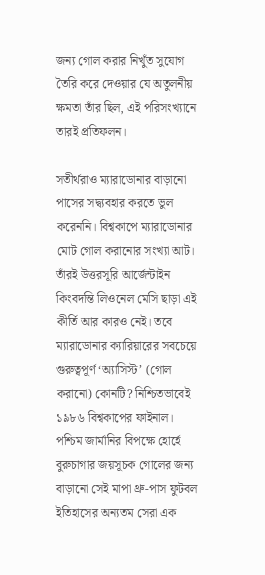জন্য গোল করার নিখুঁত সুযোগ তৈরি করে দেওয়ার যে অতুলনীয় ক্ষমতা তাঁর ছিল, এই পরিসংখ্যানে তারই প্রতিফলন।

সতীর্থরাও ম্যারাডোনার বাড়ানো পাসের সদ্ব্যবহার করতে ভুল করেননি। বিশ্বকাপে ম্যারাডোনার মোট গোল করানোর সংখ্যা আট। তাঁরই উত্তরসূরি আর্জেন্টাইন কিংবদন্তি লিওনেল মেসি ছাড়া এই কীর্তি আর কারও নেই। তবে ম্যারাডোনার ক্যারিয়ারের সবচেয়ে গুরুত্বপূর্ণ ‘অ্যাসিস্ট’ (গোল করানো) কোনটি? নিশ্চিতভাবেই ১৯৮৬ বিশ্বকাপের ফাইনাল। পশ্চিম জার্মানির বিপক্ষে হোর্হে বুরুচাগার জয়সূচক গোলের জন্য বাড়ানো সেই মাপা থ্রু-পাস ফুটবল ইতিহাসের অন্যতম সেরা এক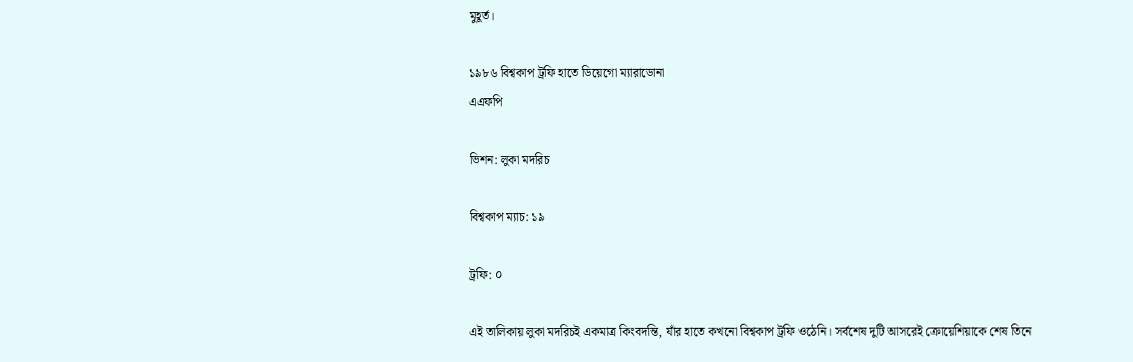মুহূর্ত।

১৯৮৬ বিশ্বকাপ ট্রফি হাতে ডিয়েগো ম্যারাডোনা
এএফপি

ভিশন: লুকা মদরিচ

বিশ্বকাপ ম্যাচ: ১৯

ট্রফি: ০

এই তালিকায় লুকা মদরিচই একমাত্র কিংবদন্তি, যাঁর হাতে কখনো বিশ্বকাপ ট্রফি ওঠেনি। সর্বশেষ দুটি আসরেই ক্রোয়েশিয়াকে শেষ তিনে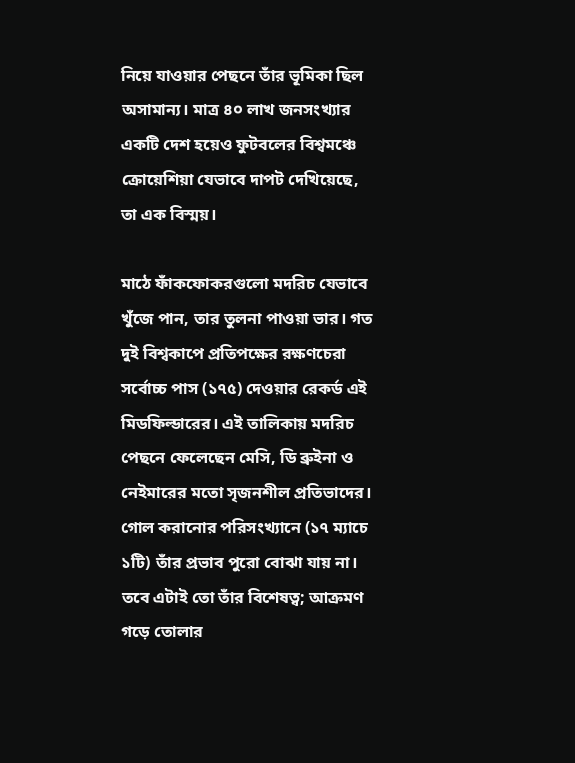নিয়ে যাওয়ার পেছনে তাঁর ভূমিকা ছিল অসামান্য। মাত্র ৪০ লাখ জনসংখ্যার একটি দেশ হয়েও ফুটবলের বিশ্বমঞ্চে ক্রোয়েশিয়া যেভাবে দাপট দেখিয়েছে, তা এক বিস্ময়।

মাঠে ফাঁকফোকরগুলো মদরিচ যেভাবে খুঁজে পান, তার তুলনা পাওয়া ভার। গত দুই বিশ্বকাপে প্রতিপক্ষের রক্ষণচেরা সর্বোচ্চ পাস (১৭৫) দেওয়ার রেকর্ড এই মিডফিল্ডারের। এই তালিকায় মদরিচ পেছনে ফেলেছেন মেসি, ডি ব্রুইনা ও নেইমারের মতো সৃজনশীল প্রতিভাদের। গোল করানোর পরিসংখ্যানে (১৭ ম্যাচে ১টি) তাঁর প্রভাব পুরো বোঝা যায় না। তবে এটাই তো তাঁর বিশেষত্ব; আক্রমণ গড়ে তোলার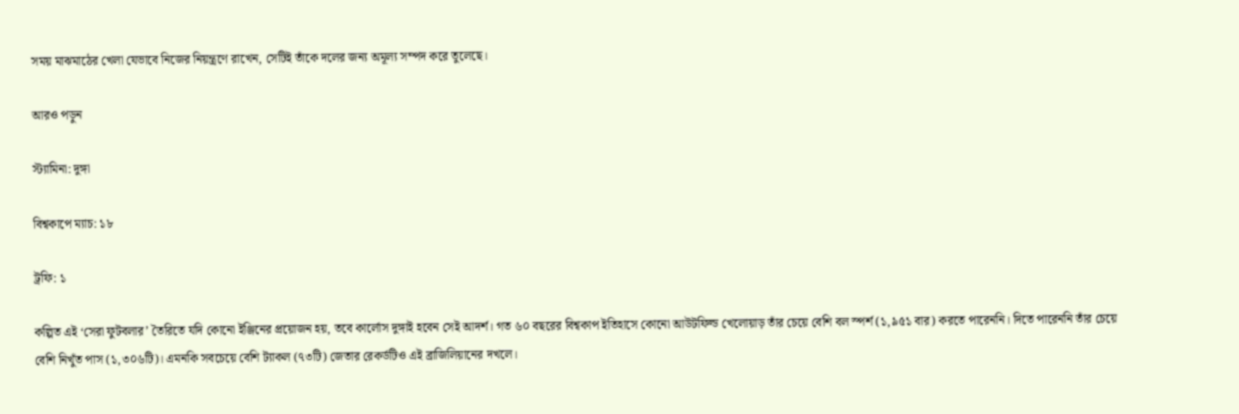সময় মাঝমাঠের খেলা যেভাবে নিজের নিয়ন্ত্রণে রাখেন, সেটিই তাঁকে দলের জন্য অমূল্য সম্পদ করে তুলেছে।

আরও পড়ুন

স্ট্যামিনা: দুঙ্গা

বিশ্বকাপে ম্যাচ: ১৮

ট্রফি: ১

কল্পিত এই ‘সেরা ফুটবলার’ তৈরিতে যদি কোনো ইঞ্জিনের প্রয়োজন হয়, তবে কার্লোস দুঙ্গাই হবেন সেই আদর্শ। গত ৬০ বছরের বিশ্বকাপ ইতিহাসে কোনো আউটফিল্ড খেলোয়াড় তাঁর চেয়ে বেশি বল স্পর্শ (১,৯৫১ বার) করতে পারেননি। দিতে পারেননি তাঁর চেয়ে বেশি নিখুঁত পাস (১,৩০৬টি)। এমনকি সবচেয়ে বেশি ট্যাকল (৭৩টি) জেতার রেকর্ডটিও এই ব্রাজিলিয়ানের দখলে।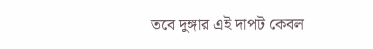তবে দুঙ্গার এই দাপট কেবল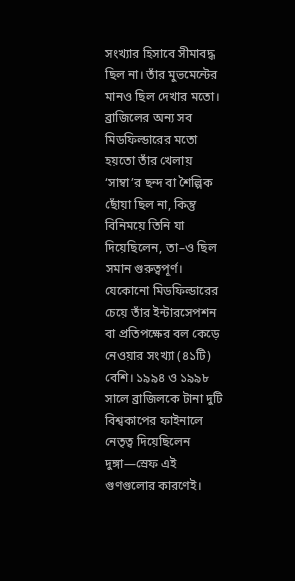সংখ্যার হিসাবে সীমাবদ্ধ ছিল না। তাঁর মুভমেন্টের মানও ছিল দেখার মতো। ব্রাজিলের অন্য সব মিডফিল্ডারের মতো হয়তো তাঁর খেলায় ‘সাম্বা’র ছন্দ বা শৈল্পিক ছোঁয়া ছিল না, কিন্তু বিনিময়ে তিনি যা দিয়েছিলেন, তা–ও ছিল সমান গুরুত্বপূর্ণ। যেকোনো মিডফিল্ডারের চেয়ে তাঁর ইন্টারসেপশন বা প্রতিপক্ষের বল কেড়ে নেওয়ার সংখ্যা (৪১টি) বেশি। ১৯৯৪ ও ১৯৯৮ সালে ব্রাজিলকে টানা দুটি বিশ্বকাপের ফাইনালে নেতৃত্ব দিয়েছিলেন দুঙ্গা—স্রেফ এই গুণগুলোর কারণেই।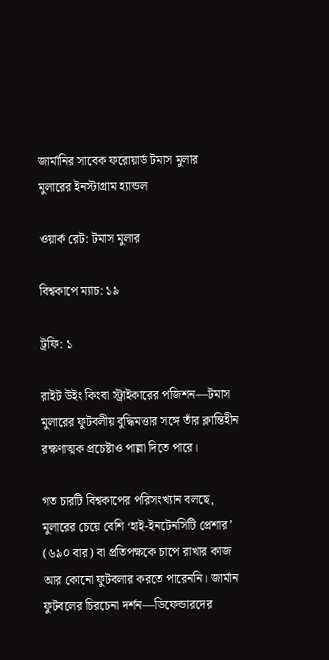জার্মানির সাবেক ফরোয়ার্ড টমাস মুলার
মুলারের ইনস্টাগ্রাম হ্যান্ডল

ওয়ার্ক রেট: টমাস মুলার

বিশ্বকাপে ম্যাচ: ১৯

ট্রফি: ১

রাইট উইং কিংবা স্ট্রাইকারের পজিশন—টমাস মুলারের ফুটবলীয় বুদ্ধিমত্তার সঙ্গে তাঁর ক্লান্তিহীন রক্ষণাত্মক প্রচেষ্টাও পাল্লা দিতে পারে।

গত চারটি বিশ্বকাপের পরিসংখ্যান বলছে, মুলারের চেয়ে বেশি ‘হাই-ইনটেনসিটি প্রেশার’ (৬৯০ বার) বা প্রতিপক্ষকে চাপে রাখার কাজ আর কোনো ফুটবলার করতে পারেননি। জার্মান ফুটবলের চিরচেনা দর্শন—ডিফেন্ডারদের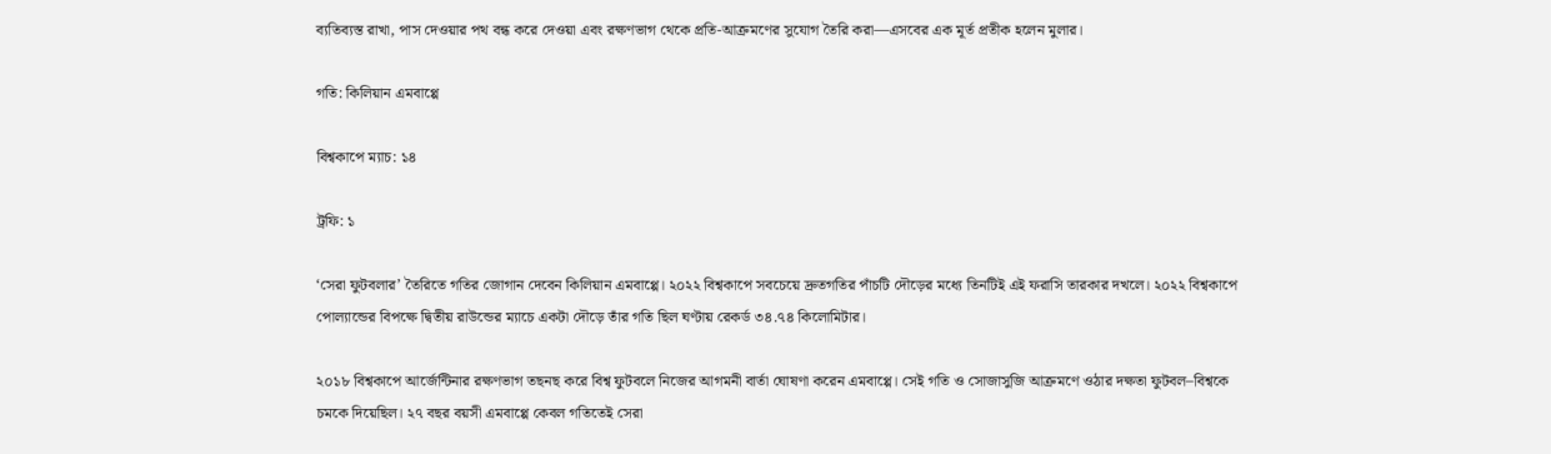ব্যতিব্যস্ত রাখা, পাস দেওয়ার পথ বন্ধ করে দেওয়া এবং রক্ষণভাগ থেকে প্রতি-আক্রমণের সুযোগ তৈরি করা—এসবের এক মূর্ত প্রতীক হলেন মুলার।

গতি: কিলিয়ান এমবাপ্পে

বিশ্বকাপে ম্যাচ: ১৪

ট্রফি: ১

‘সেরা ফুটবলার’ তৈরিতে গতির জোগান দেবেন কিলিয়ান এমবাপ্পে। ২০২২ বিশ্বকাপে সবচেয়ে দ্রুতগতির পাঁচটি দৌড়ের মধ্যে তিনটিই এই ফরাসি তারকার দখলে। ২০২২ বিশ্বকাপে পোল্যান্ডের বিপক্ষে দ্বিতীয় রাউন্ডের ম্যাচে একটা দৌড়ে তাঁর গতি ছিল ঘণ্টায় রেকর্ড ৩৪.৭৪ কিলোমিটার।

২০১৮ বিশ্বকাপে আর্জেন্টিনার রক্ষণভাগ তছনছ করে বিশ্ব ফুটবলে নিজের আগমনী বার্তা ঘোষণা করেন এমবাপ্পে। সেই গতি ও সোজাসুজি আক্রমণে ওঠার দক্ষতা ফুটবল–বিশ্বকে চমকে দিয়েছিল। ২৭ বছর বয়সী এমবাপ্পে কেবল গতিতেই সেরা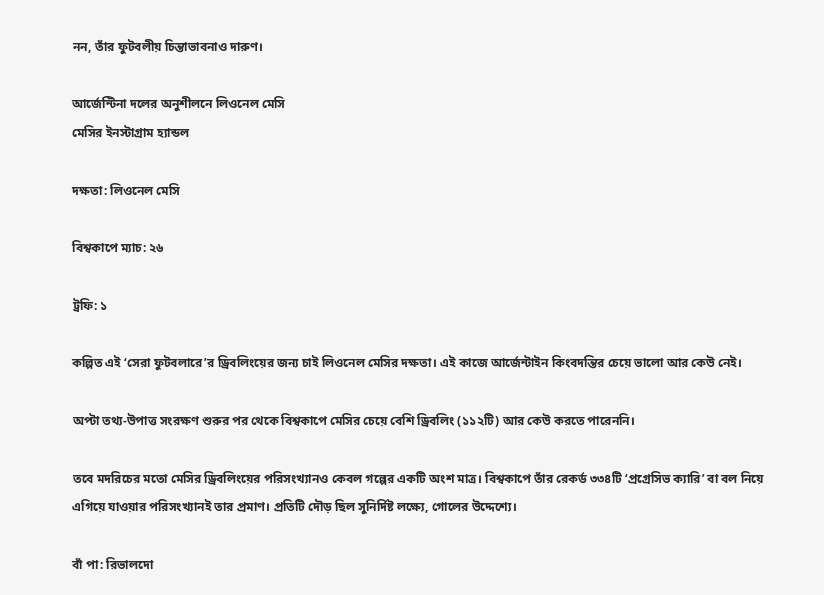নন, তাঁর ফুটবলীয় চিন্তাভাবনাও দারুণ।

আর্জেন্টিনা দলের অনুশীলনে লিওনেল মেসি
মেসির ইনস্টাগ্রাম হ্যান্ডল

দক্ষতা: লিওনেল মেসি

বিশ্বকাপে ম্যাচ: ২৬

ট্রফি: ১

কল্পিত এই ‘সেরা ফুটবলারে’র ড্রিবলিংয়ের জন্য চাই লিওনেল মেসির দক্ষতা। এই কাজে আর্জেন্টাইন কিংবদন্তির চেয়ে ভালো আর কেউ নেই।

অপ্টা তথ্য-উপাত্ত সংরক্ষণ শুরুর পর থেকে বিশ্বকাপে মেসির চেয়ে বেশি ড্রিবলিং (১১২টি) আর কেউ করতে পারেননি।

তবে মদরিচের মতো মেসির ড্রিবলিংয়ের পরিসংখ্যানও কেবল গল্পের একটি অংশ মাত্র। বিশ্বকাপে তাঁর রেকর্ড ৩৩৪টি ‘প্রগ্রেসিভ ক্যারি’ বা বল নিয়ে এগিয়ে যাওয়ার পরিসংখ্যানই তার প্রমাণ। প্রতিটি দৌড় ছিল সুনির্দিষ্ট লক্ষ্যে, গোলের উদ্দেশ্যে।

বাঁ পা: রিভালদো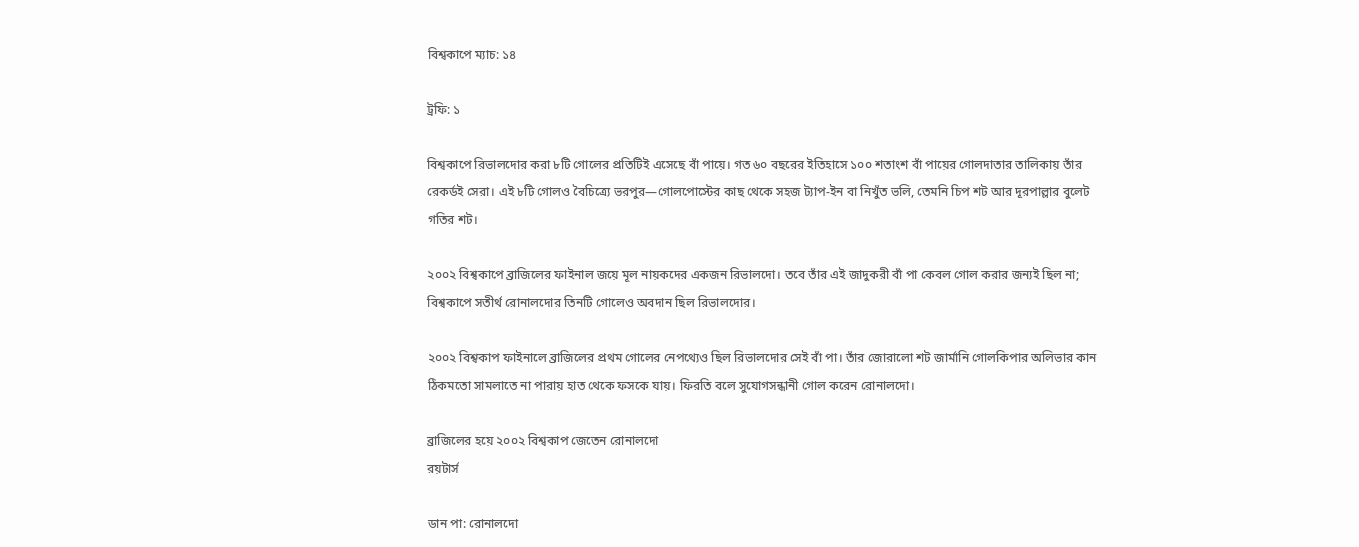বিশ্বকাপে ম্যাচ: ১৪

ট্রফি: ১

বিশ্বকাপে রিভালদোর করা ৮টি গোলের প্রতিটিই এসেছে বাঁ পায়ে। গত ৬০ বছরের ইতিহাসে ১০০ শতাংশ বাঁ পায়ের গোলদাতার তালিকায় তাঁর রেকর্ডই সেরা। এই ৮টি গোলও বৈচিত্র্যে ভরপুর—গোলপোস্টের কাছ থেকে সহজ ট্যাপ-ইন বা নিখুঁত ভলি, তেমনি চিপ শট আর দূরপাল্লার বুলেট গতির শট।

২০০২ বিশ্বকাপে ব্রাজিলের ফাইনাল জয়ে মূল নায়কদের একজন রিভালদো। তবে তাঁর এই জাদুকরী বাঁ পা কেবল গোল করার জন্যই ছিল না; বিশ্বকাপে সতীর্থ রোনালদোর তিনটি গোলেও অবদান ছিল রিভালদোর।

২০০২ বিশ্বকাপ ফাইনালে ব্রাজিলের প্রথম গোলের নেপথ্যেও ছিল রিভালদোর সেই বাঁ পা। তাঁর জোরালো শট জার্মানি গোলকিপার অলিভার কান ঠিকমতো সামলাতে না পারায় হাত থেকে ফসকে যায়। ফিরতি বলে সুযোগসন্ধানী গোল করেন রোনালদো।

ব্রাজিলের হয়ে ২০০২ বিশ্বকাপ জেতেন রোনালদো
রয়টার্স

ডান পা: রোনালদো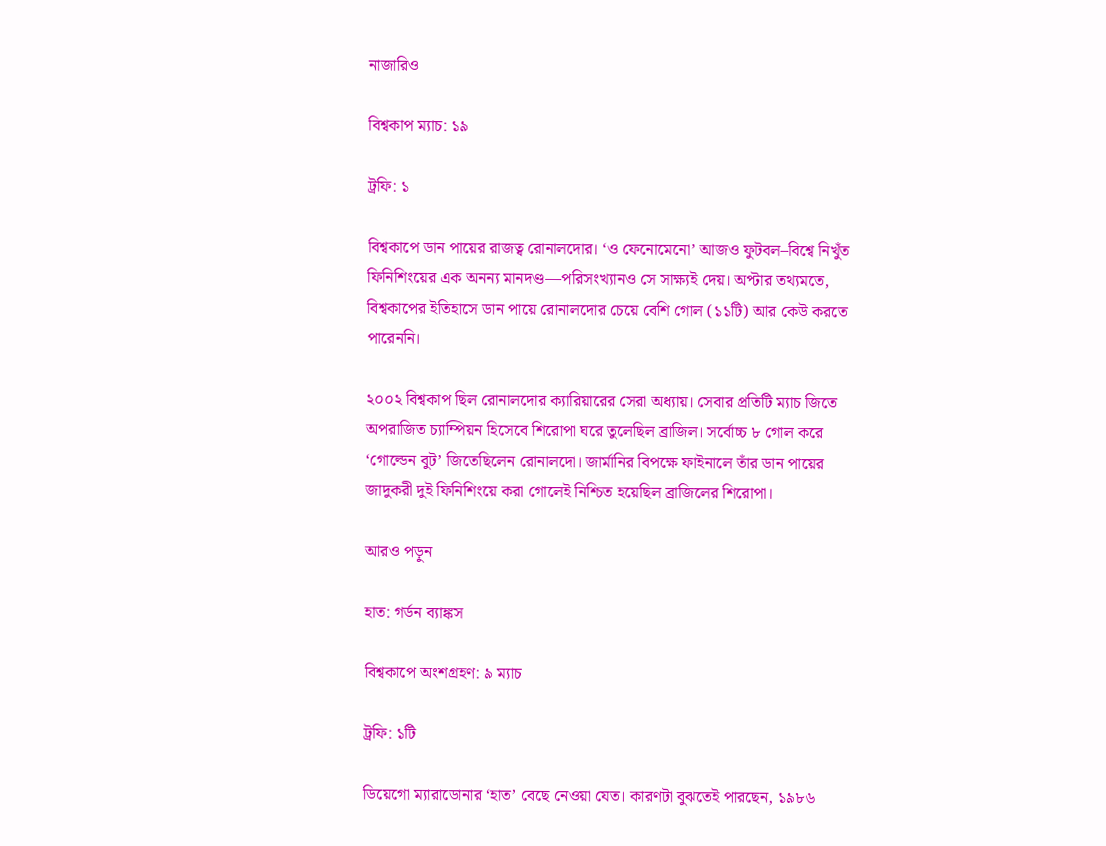নাজারিও

বিশ্বকাপ ম্যাচ: ১৯

ট্রফি: ১

বিশ্বকাপে ডান পায়ের রাজত্ব রোনালদোর। ‘ও ফেনোমেনো’ আজও ফুটবল–বিশ্বে নিখুঁত ফিনিশিংয়ের এক অনন্য মানদণ্ড—পরিসংখ্যানও সে সাক্ষ্যই দেয়। অপ্টার তথ্যমতে, বিশ্বকাপের ইতিহাসে ডান পায়ে রোনালদোর চেয়ে বেশি গোল (১১টি) আর কেউ করতে পারেননি।

২০০২ বিশ্বকাপ ছিল রোনালদোর ক্যারিয়ারের সেরা অধ্যায়। সেবার প্রতিটি ম্যাচ জিতে অপরাজিত চ্যাম্পিয়ন হিসেবে শিরোপা ঘরে তুলেছিল ব্রাজিল। সর্বোচ্চ ৮ গোল করে ‘গোল্ডেন বুট’ জিতেছিলেন রোনালদো। জার্মানির বিপক্ষে ফাইনালে তাঁর ডান পায়ের জাদুকরী দুই ফিনিশিংয়ে করা গোলেই নিশ্চিত হয়েছিল ব্রাজিলের শিরোপা।

আরও পড়ুন

হাত: গর্ডন ব্যাঙ্কস

বিশ্বকাপে অংশগ্রহণ: ৯ ম্যাচ

ট্রফি: ১টি

ডিয়েগো ম্যারাডোনার ‘হাত’ বেছে নেওয়া যেত। কারণটা বুঝতেই পারছেন, ১৯৮৬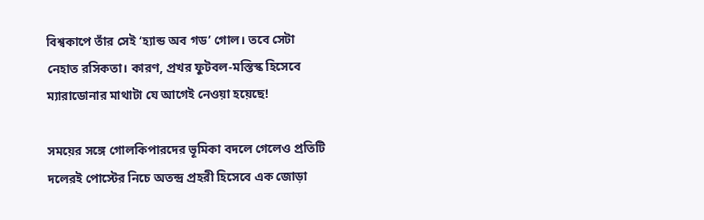বিশ্বকাপে তাঁর সেই ‘হ্যান্ড অব গড’ গোল। তবে সেটা নেহাত রসিকতা। কারণ, প্রখর ফুটবল-মস্তিস্ক হিসেবে ম্যারাডোনার মাথাটা যে আগেই নেওয়া হয়েছে!

সময়ের সঙ্গে গোলকিপারদের ভূমিকা বদলে গেলেও প্রতিটি দলেরই পোস্টের নিচে অতন্দ্র প্রহরী হিসেবে এক জোড়া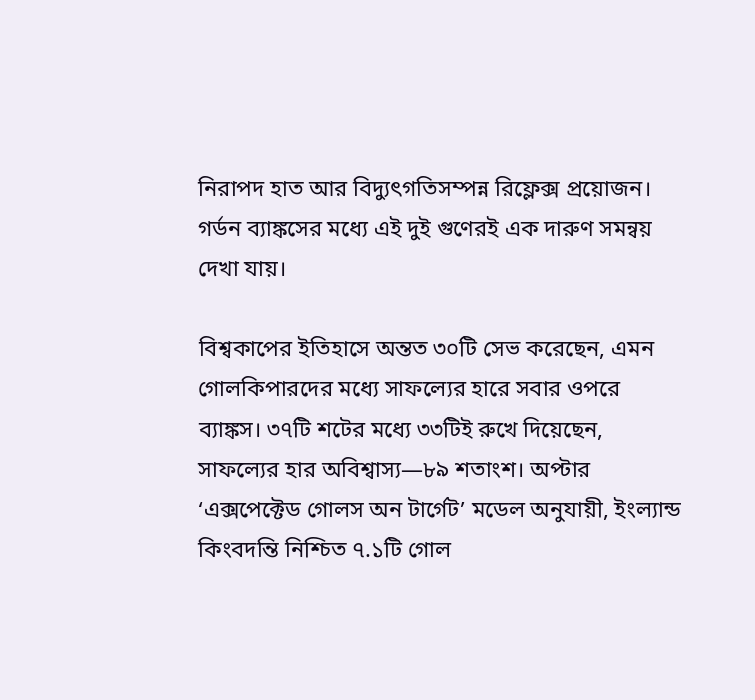নিরাপদ হাত আর বিদ্যুৎগতিসম্পন্ন রিফ্লেক্স প্রয়োজন। গর্ডন ব্যাঙ্কসের মধ্যে এই দুই গুণেরই এক দারুণ সমন্বয় দেখা যায়।

বিশ্বকাপের ইতিহাসে অন্তত ৩০টি সেভ করেছেন, এমন গোলকিপারদের মধ্যে সাফল্যের হারে সবার ওপরে ব্যাঙ্কস। ৩৭টি শটের মধ্যে ৩৩টিই রুখে দিয়েছেন, সাফল্যের হার অবিশ্বাস্য—৮৯ শতাংশ। অপ্টার ‘এক্সপেক্টেড গোলস অন টার্গেট’ মডেল অনুযায়ী, ইংল্যান্ড কিংবদন্তি নিশ্চিত ৭.১টি গোল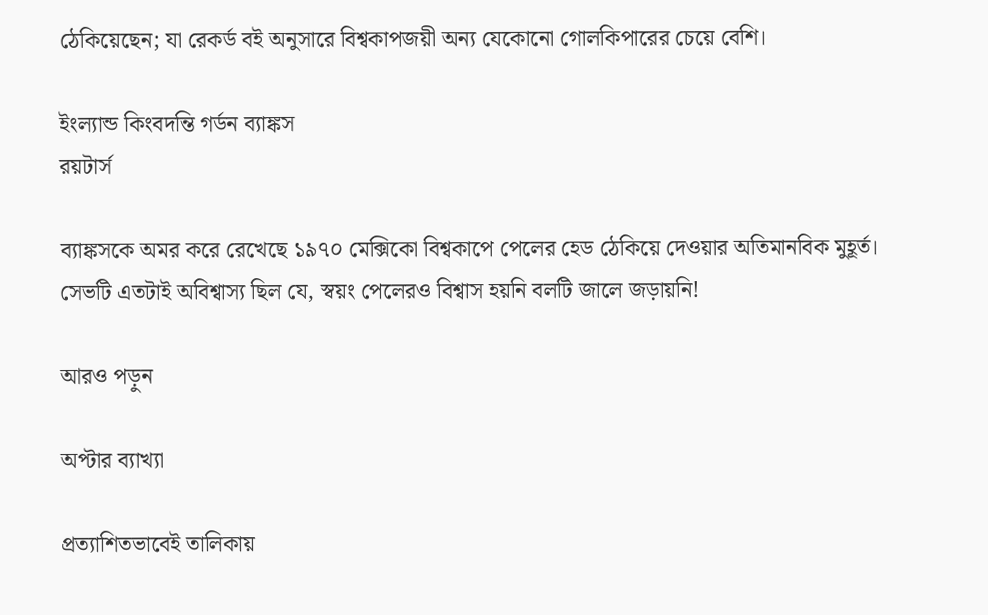ঠেকিয়েছেন; যা রেকর্ড বই অনুসারে বিশ্বকাপজয়ী অন্য যেকোনো গোলকিপারের চেয়ে বেশি।

ইংল্যান্ড কিংবদন্তি গর্ডন ব্যাঙ্কস
রয়টার্স

ব্যাঙ্কসকে অমর করে রেখেছে ১৯৭০ মেক্সিকো বিশ্বকাপে পেলের হেড ঠেকিয়ে দেওয়ার অতিমানবিক মুহূর্ত। সেভটি এতটাই অবিশ্বাস্য ছিল যে, স্বয়ং পেলেরও বিশ্বাস হয়নি বলটি জালে জড়ায়নি!

আরও পড়ুন

অপ্টার ব্যাখ্যা

প্রত্যাশিতভাবেই তালিকায়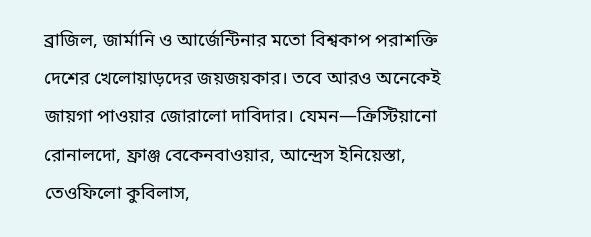ব্রাজিল, জার্মানি ও আর্জেন্টিনার মতো বিশ্বকাপ পরাশক্তি দেশের খেলোয়াড়দের জয়জয়কার। তবে আরও অনেকেই জায়গা পাওয়ার জোরালো দাবিদার। যেমন—ক্রিস্টিয়ানো রোনালদো, ফ্রাঞ্জ বেকেনবাওয়ার, আন্দ্রেস ইনিয়েস্তা, তেওফিলো কুবিলাস,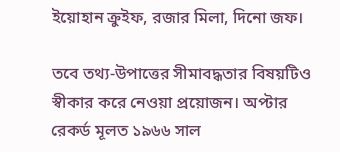ইয়োহান ক্রুইফ, রজার মিলা, দিনো জফ।

তবে তথ্য-উপাত্তের সীমাবদ্ধতার বিষয়টিও স্বীকার করে নেওয়া প্রয়োজন। অপ্টার রেকর্ড মূলত ১৯৬৬ সাল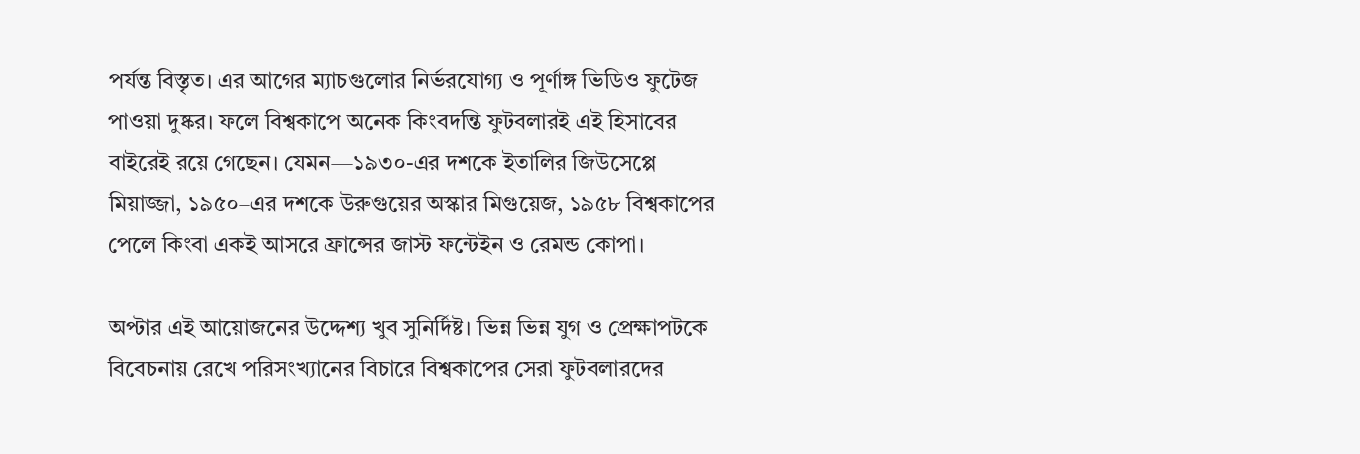পর্যন্ত বিস্তৃত। এর আগের ম্যাচগুলোর নির্ভরযোগ্য ও পূর্ণাঙ্গ ভিডিও ফুটেজ পাওয়া দুষ্কর। ফলে বিশ্বকাপে অনেক কিংবদন্তি ফুটবলারই এই হিসাবের বাইরেই রয়ে গেছেন। যেমন—১৯৩০-এর দশকে ইতালির জিউসেপ্পে মিয়াজ্জা, ১৯৫০–এর দশকে উরুগুয়ের অস্কার মিগুয়েজ, ১৯৫৮ বিশ্বকাপের পেলে কিংবা একই আসরে ফ্রান্সের জাস্ট ফন্টেইন ও রেমন্ড কোপা।

অপ্টার এই আয়োজনের উদ্দেশ্য খুব সুনির্দিষ্ট। ভিন্ন ভিন্ন যুগ ও প্রেক্ষাপটকে বিবেচনায় রেখে পরিসংখ্যানের বিচারে বিশ্বকাপের সেরা ফুটবলারদের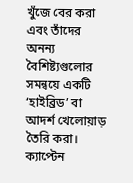খুঁজে বের করা এবং তাঁদের অনন্য বৈশিষ্ট্যগুলোর সমন্বয়ে একটি ‘হাইব্রিড’ বা আদর্শ খেলোয়াড় তৈরি করা। ক্যাপ্টেন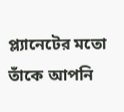প্ল্যানেটের মতো তাঁকে আপনি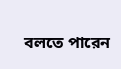বলতে পারেন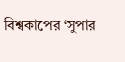বিশ্বকাপের ‘সুপার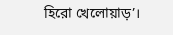হিরো খেলোয়াড়’।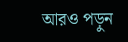আরও পড়ুন